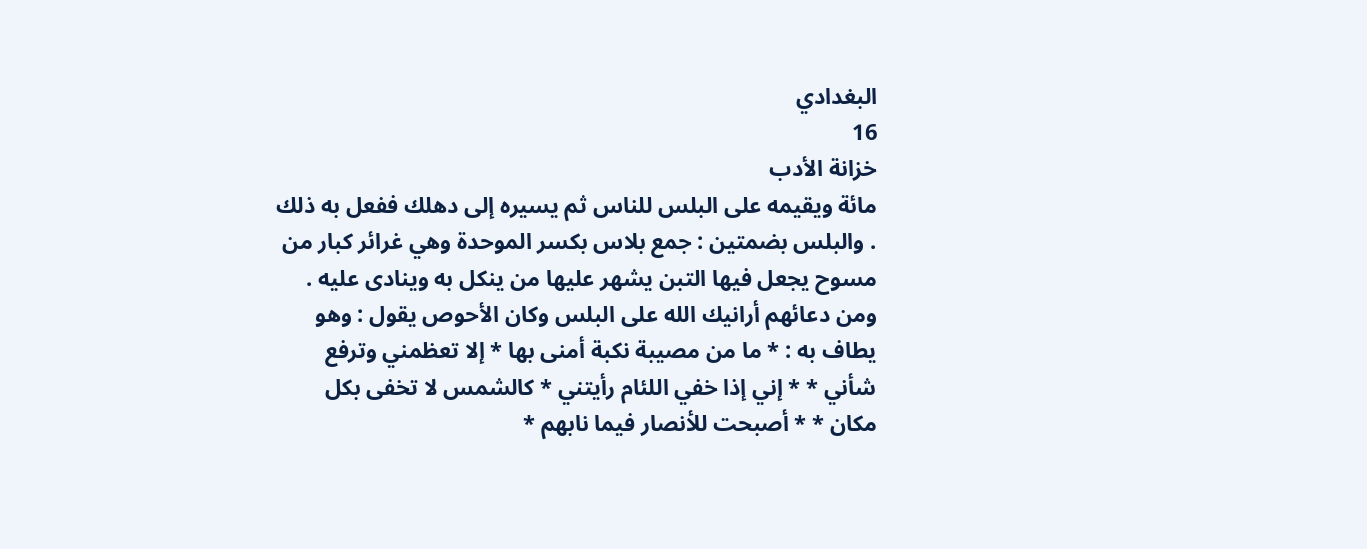البغدادي
16
خزانة الأدب
مائة ويقيمه على البلس للناس ثم يسيره إلى دهلك ففعل به ذلك . والبلس بضمتين : جمع بلاس بكسر الموحدة وهي غرائر كبار من مسوح يجعل فيها التبن يشهر عليها من ينكل به وينادى عليه . ومن دعائهم أرانيك الله على البلس وكان الأحوص يقول : وهو يطاف به : * ما من مصيبة نكبة أمنى بها * إلا تعظمني وترفع شأني * * إني إذا خفي اللئام رأيتني * كالشمس لا تخفى بكل مكان * * أصبحت للأنصار فيما نابهم *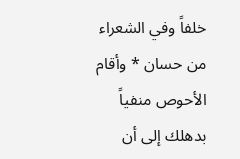خلفاً وفي الشعراء من حسان * وأقام الأحوص منفياً بدهلك إلى أن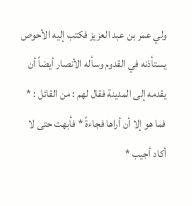ولي عمر بن عبد العزيز فكتب إليه الأحوص يستأذنه في القدوم وسأله الأنصار أيضاً أن يقدمه إلى المدينة فقال لهم : من القائل : * فما هو إلا أن أراها فجاءةً * فأبهت حتى لا أكاد أجيب *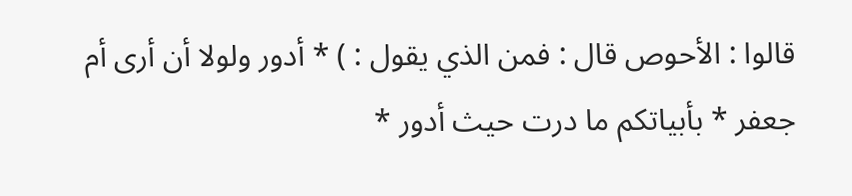قالوا : الأحوص قال : فمن الذي يقول : ) * أدور ولولا أن أرى أم جعفر * بأبياتكم ما درت حيث أدور *